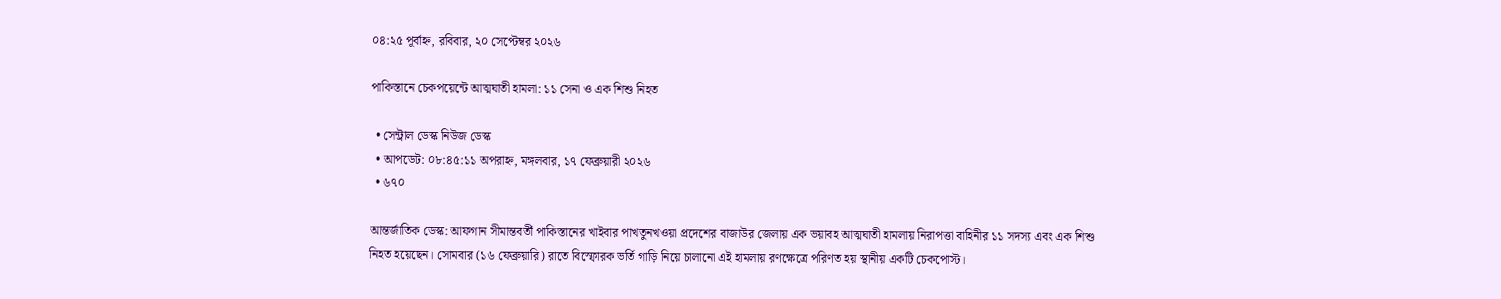০৪:২৫ পূর্বাহ্ন, রবিবার, ২০ সেপ্টেম্বর ২০২৬

পাকিস্তানে চেকপয়েন্টে আত্মঘাতী হামলা: ১১ সেনা ও এক শিশু নিহত

  • সেন্ট্রাল ডেস্ক নিউজ ডেস্ক
  • আপডেট: ০৮:৪৫:১১ অপরাহ্ন, মঙ্গলবার, ১৭ ফেব্রুয়ারী ২০২৬
  • ৬৭০

আন্তর্জাতিক ডেস্ক: আফগান সীমান্তবর্তী পাকিস্তানের খাইবার পাখতুনখওয়া প্রদেশের বাজাউর জেলায় এক ভয়াবহ আত্মঘাতী হামলায় নিরাপত্তা বাহিনীর ১১ সদস্য এবং এক শিশু নিহত হয়েছেন। সোমবার (১৬ ফেব্রুয়ারি) রাতে বিস্ফোরক ভর্তি গাড়ি নিয়ে চালানো এই হামলায় রণক্ষেত্রে পরিণত হয় স্থানীয় একটি চেকপোস্ট।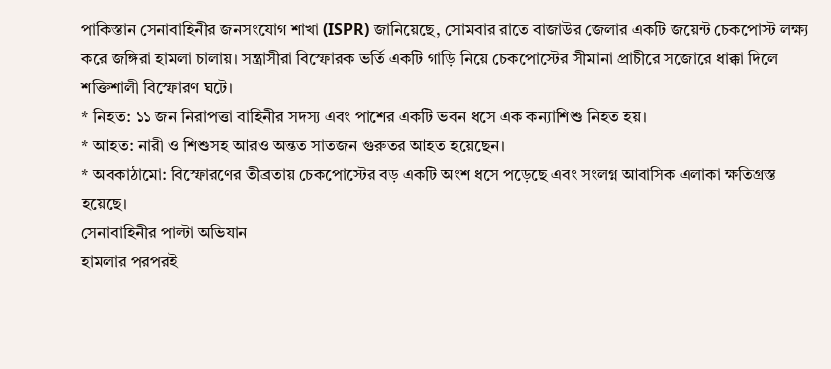পাকিস্তান সেনাবাহিনীর জনসংযোগ শাখা (ISPR) জানিয়েছে, সোমবার রাতে বাজাউর জেলার একটি জয়েন্ট চেকপোস্ট লক্ষ্য করে জঙ্গিরা হামলা চালায়। সন্ত্রাসীরা বিস্ফোরক ভর্তি একটি গাড়ি নিয়ে চেকপোস্টের সীমানা প্রাচীরে সজোরে ধাক্কা দিলে শক্তিশালী বিস্ফোরণ ঘটে।
* নিহত: ১১ জন নিরাপত্তা বাহিনীর সদস্য এবং পাশের একটি ভবন ধসে এক কন্যাশিশু নিহত হয়।
* আহত: নারী ও শিশুসহ আরও অন্তত সাতজন গুরুতর আহত হয়েছেন।
* অবকাঠামো: বিস্ফোরণের তীব্রতায় চেকপোস্টের বড় একটি অংশ ধসে পড়েছে এবং সংলগ্ন আবাসিক এলাকা ক্ষতিগ্রস্ত হয়েছে।
সেনাবাহিনীর পাল্টা অভিযান
হামলার পরপরই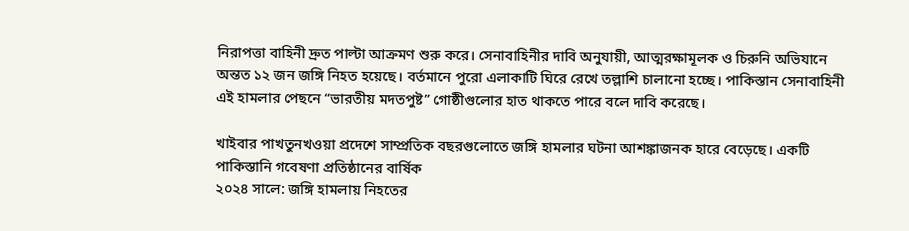নিরাপত্তা বাহিনী দ্রুত পাল্টা আক্রমণ শুরু করে। সেনাবাহিনীর দাবি অনুযায়ী, আত্মরক্ষামূলক ও চিরুনি অভিযানে অন্তত ১২ জন জঙ্গি নিহত হয়েছে। বর্তমানে পুরো এলাকাটি ঘিরে রেখে তল্লাশি চালানো হচ্ছে। পাকিস্তান সেনাবাহিনী এই হামলার পেছনে “ভারতীয় মদতপুষ্ট” গোষ্ঠীগুলোর হাত থাকতে পারে বলে দাবি করেছে।

খাইবার পাখতুনখওয়া প্রদেশে সাম্প্রতিক বছরগুলোতে জঙ্গি হামলার ঘটনা আশঙ্কাজনক হারে বেড়েছে। একটি পাকিস্তানি গবেষণা প্রতিষ্ঠানের বার্ষিক
২০২৪ সালে: জঙ্গি হামলায় নিহতের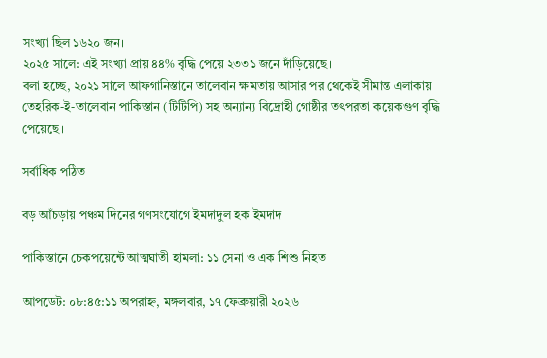সংখ্যা ছিল ১৬২০ জন।
২০২৫ সালে: এই সংখ্যা প্রায় ৪৪% বৃদ্ধি পেয়ে ২৩৩১ জনে দাঁড়িয়েছে।
বলা হচ্ছে, ২০২১ সালে আফগানিস্তানে তালেবান ক্ষমতায় আসার পর থেকেই সীমান্ত এলাকায় তেহরিক-ই-তালেবান পাকিস্তান (টিটিপি) সহ অন্যান্য বিদ্রোহী গোষ্ঠীর তৎপরতা কয়েকগুণ বৃদ্ধি পেয়েছে।

সর্বাধিক পঠিত

বড় আঁচড়ায় পঞ্চম দিনের গণসংযোগে ইমদাদুল হক ইমদাদ

পাকিস্তানে চেকপয়েন্টে আত্মঘাতী হামলা: ১১ সেনা ও এক শিশু নিহত

আপডেট: ০৮:৪৫:১১ অপরাহ্ন, মঙ্গলবার, ১৭ ফেব্রুয়ারী ২০২৬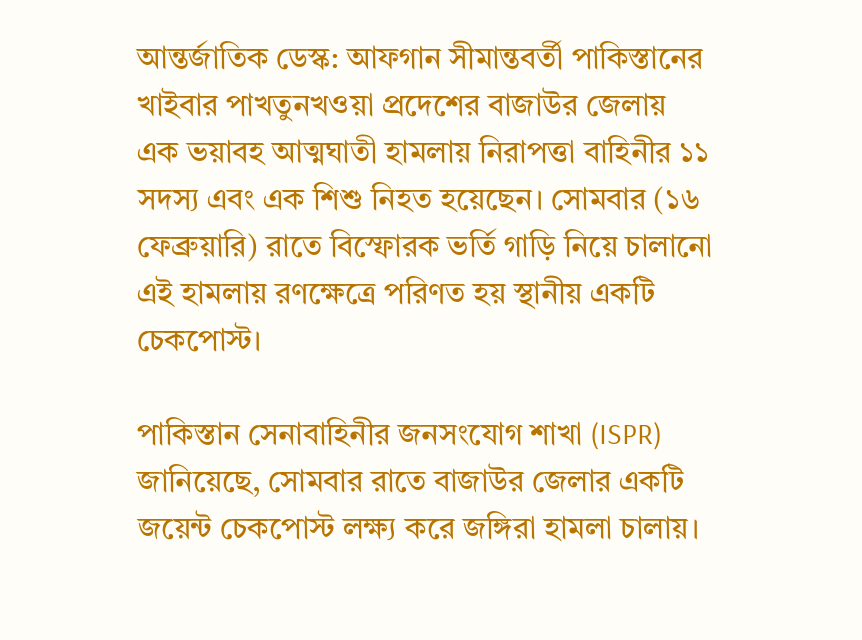আন্তর্জাতিক ডেস্ক: আফগান সীমান্তবর্তী পাকিস্তানের খাইবার পাখতুনখওয়া প্রদেশের বাজাউর জেলায় এক ভয়াবহ আত্মঘাতী হামলায় নিরাপত্তা বাহিনীর ১১ সদস্য এবং এক শিশু নিহত হয়েছেন। সোমবার (১৬ ফেব্রুয়ারি) রাতে বিস্ফোরক ভর্তি গাড়ি নিয়ে চালানো এই হামলায় রণক্ষেত্রে পরিণত হয় স্থানীয় একটি চেকপোস্ট।

পাকিস্তান সেনাবাহিনীর জনসংযোগ শাখা (ISPR) জানিয়েছে, সোমবার রাতে বাজাউর জেলার একটি জয়েন্ট চেকপোস্ট লক্ষ্য করে জঙ্গিরা হামলা চালায়।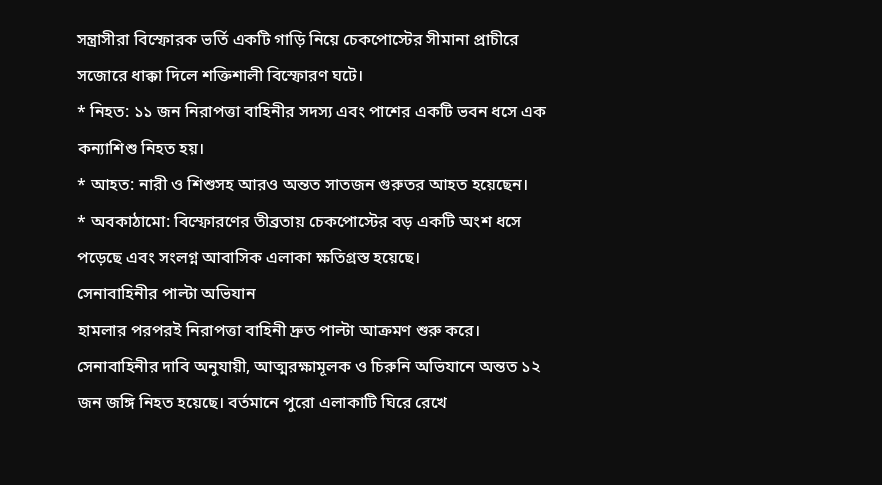সন্ত্রাসীরা বিস্ফোরক ভর্তি একটি গাড়ি নিয়ে চেকপোস্টের সীমানা প্রাচীরে সজোরে ধাক্কা দিলে শক্তিশালী বিস্ফোরণ ঘটে।
* নিহত: ১১ জন নিরাপত্তা বাহিনীর সদস্য এবং পাশের একটি ভবন ধসে এক কন্যাশিশু নিহত হয়।
* আহত: নারী ও শিশুসহ আরও অন্তত সাতজন গুরুতর আহত হয়েছেন।
* অবকাঠামো: বিস্ফোরণের তীব্রতায় চেকপোস্টের বড় একটি অংশ ধসে পড়েছে এবং সংলগ্ন আবাসিক এলাকা ক্ষতিগ্রস্ত হয়েছে।
সেনাবাহিনীর পাল্টা অভিযান
হামলার পরপরই নিরাপত্তা বাহিনী দ্রুত পাল্টা আক্রমণ শুরু করে। সেনাবাহিনীর দাবি অনুযায়ী, আত্মরক্ষামূলক ও চিরুনি অভিযানে অন্তত ১২ জন জঙ্গি নিহত হয়েছে। বর্তমানে পুরো এলাকাটি ঘিরে রেখে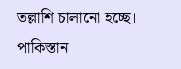তল্লাশি চালানো হচ্ছে। পাকিস্তান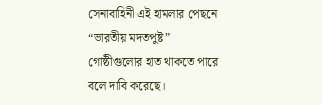সেনাবাহিনী এই হামলার পেছনে “ভারতীয় মদতপুষ্ট” গোষ্ঠীগুলোর হাত থাকতে পারে বলে দাবি করেছে।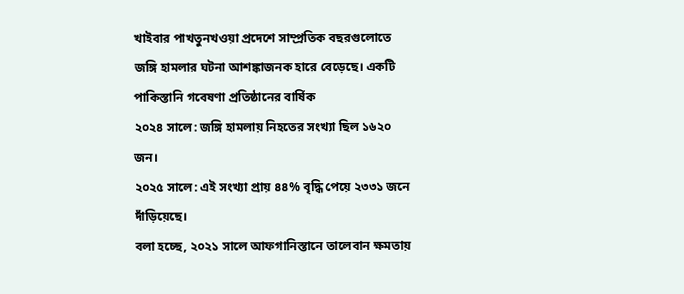খাইবার পাখতুনখওয়া প্রদেশে সাম্প্রতিক বছরগুলোতে জঙ্গি হামলার ঘটনা আশঙ্কাজনক হারে বেড়েছে। একটি পাকিস্তানি গবেষণা প্রতিষ্ঠানের বার্ষিক
২০২৪ সালে: জঙ্গি হামলায় নিহতের সংখ্যা ছিল ১৬২০ জন।
২০২৫ সালে: এই সংখ্যা প্রায় ৪৪% বৃদ্ধি পেয়ে ২৩৩১ জনে দাঁড়িয়েছে।
বলা হচ্ছে, ২০২১ সালে আফগানিস্তানে তালেবান ক্ষমতায়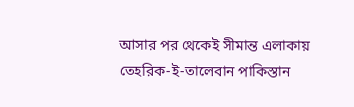আসার পর থেকেই সীমান্ত এলাকায় তেহরিক-ই-তালেবান পাকিস্তান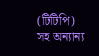(টিটিপি) সহ অন্যান্য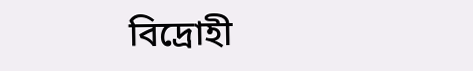বিদ্রোহী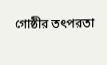গোষ্ঠীর তৎপরতা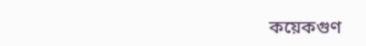কয়েকগুণ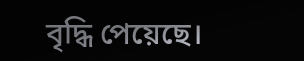বৃদ্ধি পেয়েছে।